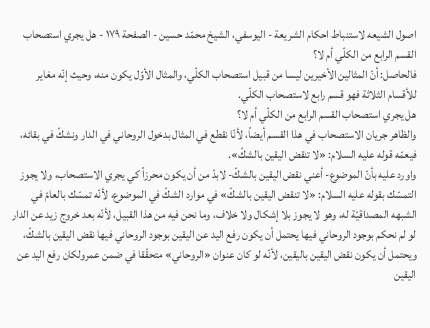اصول الشيعه لاستنباط احكام الشريعة - اليوسفي، الشيخ محمّد حسين - الصفحة ١٧٩ - هل يجري استصحاب القسم الرابع من الكلّي أم لا؟
فالحاصل: أنّ المثالين الأخيرين ليسا من قبيل استصحاب الكلّي، والمثال الأوّل يكون منه، وحيث إنّه مغاير للأقسام الثلاثة فهو قسم رابع لاستصحاب الكلّي.
هل يجري استصحاب القسم الرابع من الكلّي أم لا؟
والظاهر جريان الاستصحاب في هذا القسم أيضاً، لأنّا نقطع في المثال بدخول الروحاني في الدار ونشكّ في بقائه، فيعمّه قوله عليه السلام: «لا تنقض اليقين بالشكّ».
واورد عليه بأنّ الموضوع- أعني نقض اليقين بالشكّ- لابدّ من أن يكون محرزاً كي يجري الاستصحاب، ولا يجوز التمسّك بقوله عليه السلام: «لا تنقض اليقين بالشكّ» في موارد الشكّ في الموضوع، لأنّه تمسّك بالعامّ في الشبهه المصداقيّة له، وهو لا يجوز بلا إشكال ولا خلاف، وما نحن فيه من هذا القبيل، لأنّه بعد خروج زيد عن الدار لو لم نحكم بوجود الروحاني فيها يحتمل أن يكون رفع اليد عن اليقين بوجود الروحاني فيها نقض اليقين بالشكّ، ويحتمل أن يكون نقض اليقين باليقين، لأنّه لو كان عنوان «الروحاني» متحقّقا في ضمن عمرولكان رفع اليد عن اليقين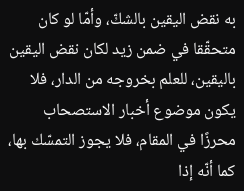به نقض اليقين بالشكّ، وأمّا لو كان متحقّقا في ضمن زيد لكان نقض اليقين باليقين، للعلم بخروجه من الدار، فلا يكون موضوع أخبار الاستصحاب محرزًا في المقام، فلا يجوز التمسّك بها، كما أنّه إذا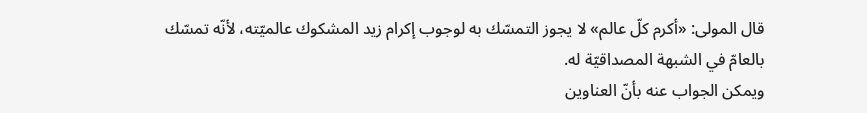قال المولى: «أكرم كلّ عالم» لا يجوز التمسّك به لوجوب إكرام زيد المشكوك عالميّته، لأنّه تمسّك بالعامّ في الشبهة المصداقيّة له.
ويمكن الجواب عنه بأنّ العناوين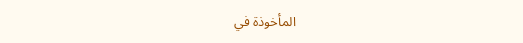المأخوذة في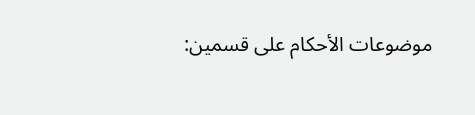موضوعات الأحكام على قسمين: